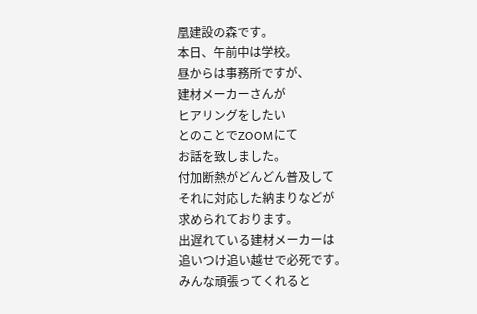凰建設の森です。
本日、午前中は学校。
昼からは事務所ですが、
建材メーカーさんが
ヒアリングをしたい
とのことでZOOMにて
お話を致しました。
付加断熱がどんどん普及して
それに対応した納まりなどが
求められております。
出遅れている建材メーカーは
追いつけ追い越せで必死です。
みんな頑張ってくれると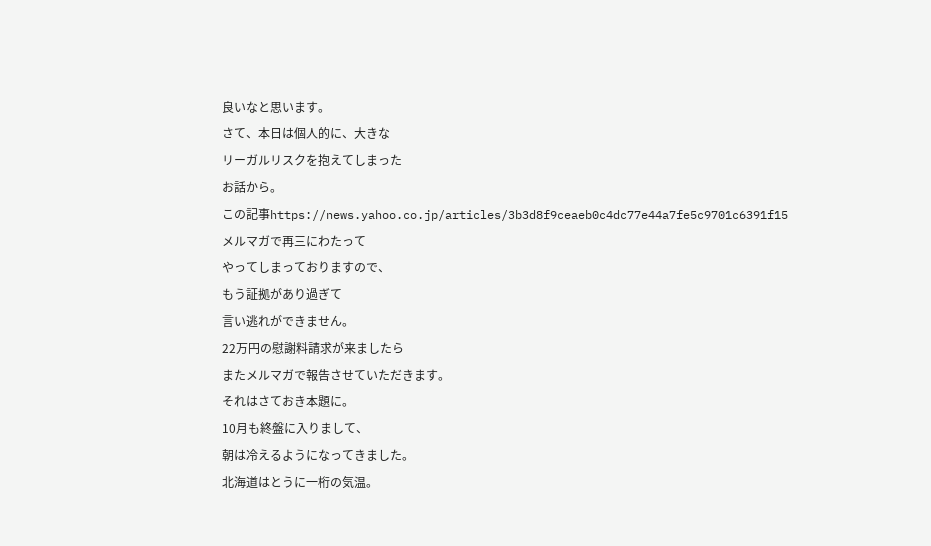良いなと思います。
さて、本日は個人的に、大きな
リーガルリスクを抱えてしまった
お話から。
この記事https://news.yahoo.co.jp/articles/3b3d8f9ceaeb0c4dc77e44a7fe5c9701c6391f15
メルマガで再三にわたって
やってしまっておりますので、
もう証拠があり過ぎて
言い逃れができません。
22万円の慰謝料請求が来ましたら
またメルマガで報告させていただきます。
それはさておき本題に。
10月も終盤に入りまして、
朝は冷えるようになってきました。
北海道はとうに一桁の気温。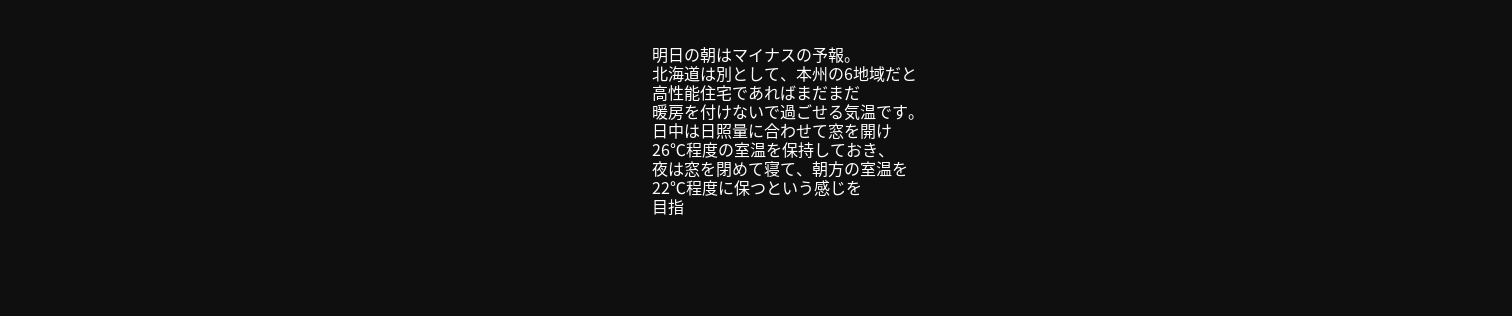明日の朝はマイナスの予報。
北海道は別として、本州の6地域だと
高性能住宅であればまだまだ
暖房を付けないで過ごせる気温です。
日中は日照量に合わせて窓を開け
26℃程度の室温を保持しておき、
夜は窓を閉めて寝て、朝方の室温を
22℃程度に保つという感じを
目指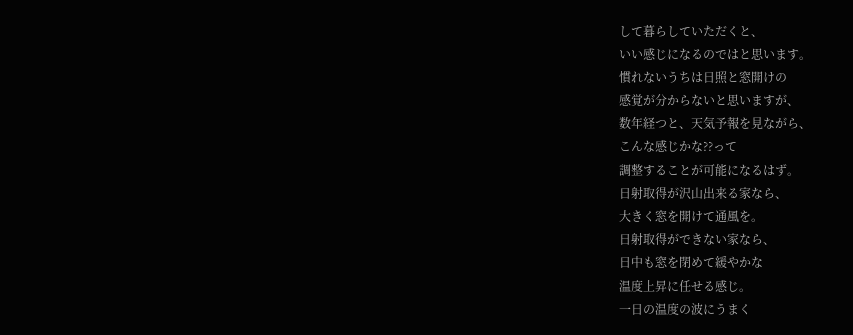して暮らしていただくと、
いい感じになるのではと思います。
慣れないうちは日照と窓開けの
感覚が分からないと思いますが、
数年経つと、天気予報を見ながら、
こんな感じかな??って
調整することが可能になるはず。
日射取得が沢山出来る家なら、
大きく窓を開けて通風を。
日射取得ができない家なら、
日中も窓を閉めて緩やかな
温度上昇に任せる感じ。
一日の温度の波にうまく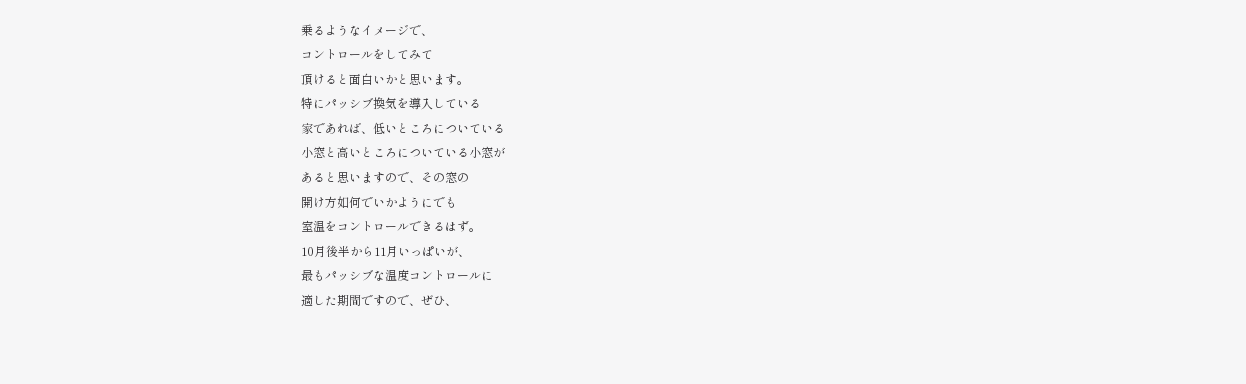乗るようなイメージで、
コントロールをしてみて
頂けると面白いかと思います。
特にパッシブ換気を導入している
家であれば、低いところについている
小窓と高いところについている小窓が
あると思いますので、その窓の
開け方如何でいかようにでも
室温をコントロールできるはず。
10月後半から11月いっぱいが、
最もパッシブな温度コントロールに
適した期間ですので、ぜひ、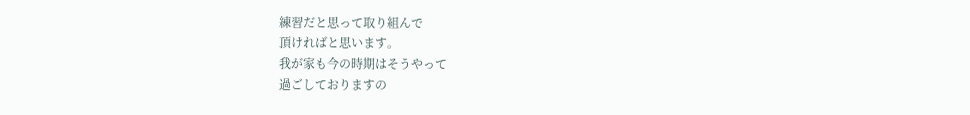練習だと思って取り組んで
頂ければと思います。
我が家も今の時期はそうやって
過ごしておりますの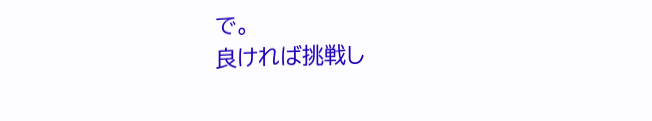で。
良ければ挑戦し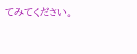てみてください。